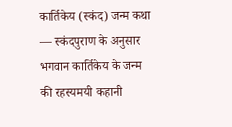कार्तिकेय (स्कंद) जन्म कथा — स्कंदपुराण के अनुसार भगवान कार्तिकेय के जन्म की रहस्यमयी कहानी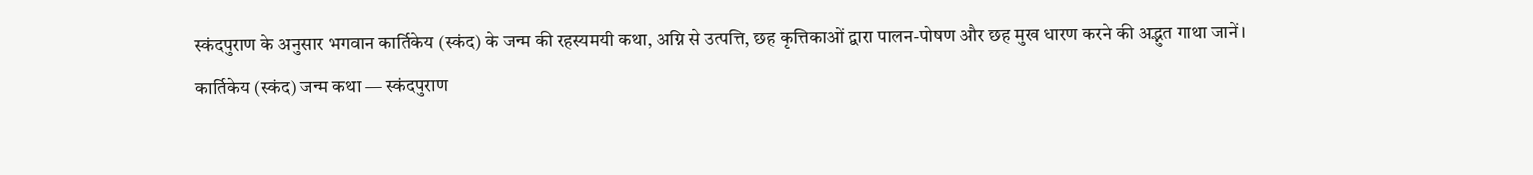स्कंदपुराण के अनुसार भगवान कार्तिकेय (स्कंद) के जन्म की रहस्यमयी कथा, अग्नि से उत्पत्ति, छह कृत्तिकाओं द्वारा पालन-पोषण और छह मुख धारण करने की अद्भुत गाथा जानें।
कार्तिकेय (स्कंद) जन्म कथा — स्कंदपुराण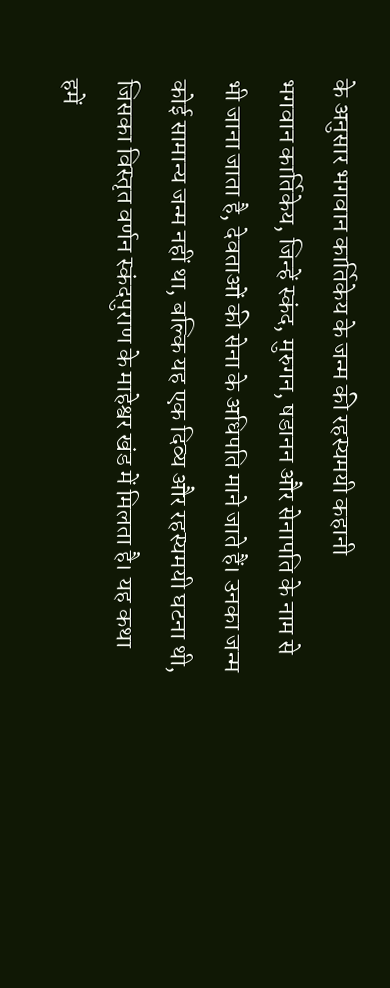के अनुसार भगवान कार्तिकेय के जन्म की रहस्यमयी कहानी
भगवान कार्तिकेय, जिन्हें स्कंद, मुरुगन, षडानन और सेनापति के नाम से भी जाना जाता है, देवताओं की सेना के अधिपति माने जाते हैं। उनका जन्म कोई सामान्य जन्म नहीं था, बल्कि यह एक दिव्य और रहस्यमयी घटना थी, जिसका विस्तृत वर्णन स्कंदपुराण के माहेश्वर खंड में मिलता है। यह कथा हमें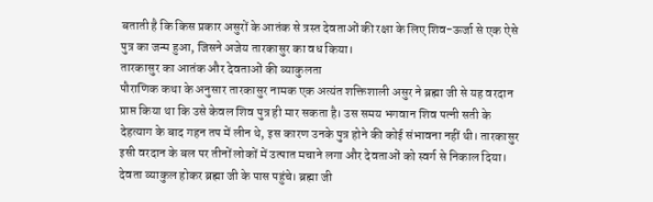बताती है कि किस प्रकार असुरों के आतंक से त्रस्त देवताओं की रक्षा के लिए शिव-ऊर्जा से एक ऐसे पुत्र का जन्म हुआ, जिसने अजेय तारकासुर का वध किया।
तारकासुर का आतंक और देवताओं की व्याकुलता
पौराणिक कथा के अनुसार तारकासुर नामक एक अत्यंत शक्तिशाली असुर ने ब्रह्मा जी से यह वरदान प्राप्त किया था कि उसे केवल शिव पुत्र ही मार सकता है। उस समय भगवान शिव पत्नी सती के देहत्याग के बाद गहन तप में लीन थे, इस कारण उनके पुत्र होने की कोई संभावना नहीं थी। तारकासुर इसी वरदान के बल पर तीनों लोकों में उत्पात मचाने लगा और देवताओं को स्वर्ग से निकाल दिया।
देवता व्याकुल होकर ब्रह्मा जी के पास पहुंचे। ब्रह्मा जी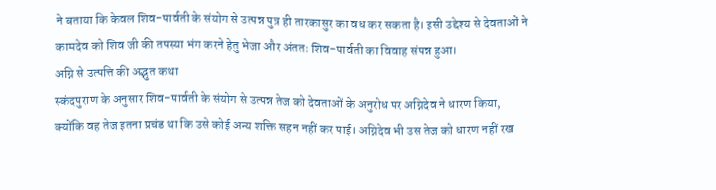ने बताया कि केवल शिव-पार्वती के संयोग से उत्पन्न पुत्र ही तारकासुर का वध कर सकता है। इसी उद्देश्य से देवताओं ने कामदेव को शिव जी की तपस्या भंग करने हेतु भेजा और अंततः शिव-पार्वती का विवाह संपन्न हुआ।
अग्नि से उत्पत्ति की अद्भुत कथा
स्कंदपुराण के अनुसार शिव-पार्वती के संयोग से उत्पन्न तेज को देवताओं के अनुरोध पर अग्निदेव ने धारण किया, क्योंकि वह तेज इतना प्रचंड था कि उसे कोई अन्य शक्ति सहन नहीं कर पाई। अग्निदेव भी उस तेज को धारण नहीं रख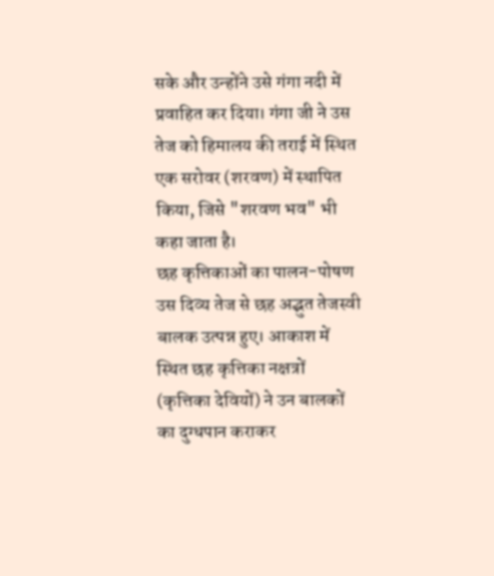सके और उन्होंने उसे गंगा नदी में प्रवाहित कर दिया। गंगा जी ने उस तेज को हिमालय की तराई में स्थित एक सरोवर (शरवण) में स्थापित किया, जिसे "शरवण भव" भी कहा जाता है।
छह कृत्तिकाओं का पालन-पोषण
उस दिव्य तेज से छह अद्भुत तेजस्वी बालक उत्पन्न हुए। आकाश में स्थित छह कृत्तिका नक्षत्रों (कृत्तिका देवियों) ने उन बालकों का दुग्धपान कराकर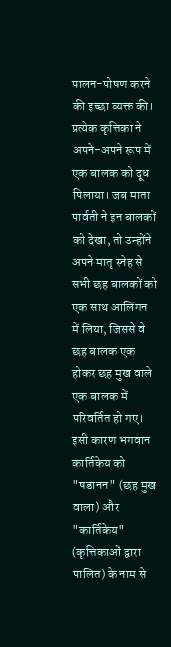पालन-पोषण करने की इच्छा व्यक्त की। प्रत्येक कृत्तिका ने अपने-अपने रूप में एक बालक को दूध पिलाया। जब माता पार्वती ने इन बालकों को देखा, तो उन्होंने अपने मातृ स्नेह से सभी छह बालकों को एक साथ आलिंगन में लिया, जिससे वे छह बालक एक होकर छह मुख वाले एक बालक में परिवर्तित हो गए। इसी कारण भगवान कार्तिकेय को "षडानन" (छह मुख वाला) और "कार्तिकेय" (कृत्तिकाओं द्वारा पालित) के नाम से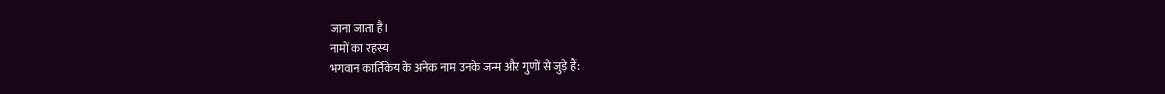जाना जाता है।
नामों का रहस्य
भगवान कार्तिकेय के अनेक नाम उनके जन्म और गुणों से जुड़े हैं: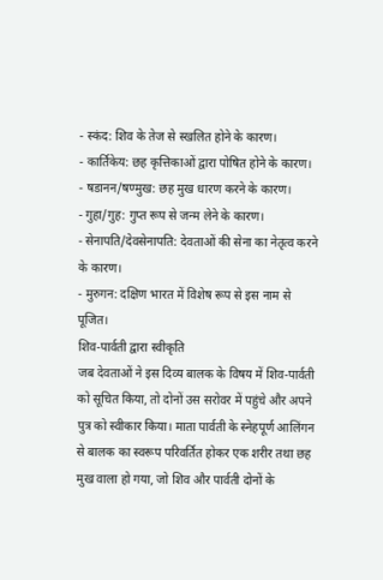- स्कंद: शिव के तेज से स्खलित होने के कारण।
- कार्तिकेय: छह कृत्तिकाओं द्वारा पोषित होने के कारण।
- षडानन/षण्मुख: छह मुख धारण करने के कारण।
- गुहा/गुह: गुप्त रूप से जन्म लेने के कारण।
- सेनापति/देवसेनापति: देवताओं की सेना का नेतृत्व करने के कारण।
- मुरुगन: दक्षिण भारत में विशेष रूप से इस नाम से पूजित।
शिव-पार्वती द्वारा स्वीकृति
जब देवताओं ने इस दिव्य बालक के विषय में शिव-पार्वती को सूचित किया, तो दोनों उस सरोवर में पहुंचे और अपने पुत्र को स्वीकार किया। माता पार्वती के स्नेहपूर्ण आलिंगन से बालक का स्वरूप परिवर्तित होकर एक शरीर तथा छह मुख वाला हो गया, जो शिव और पार्वती दोनों के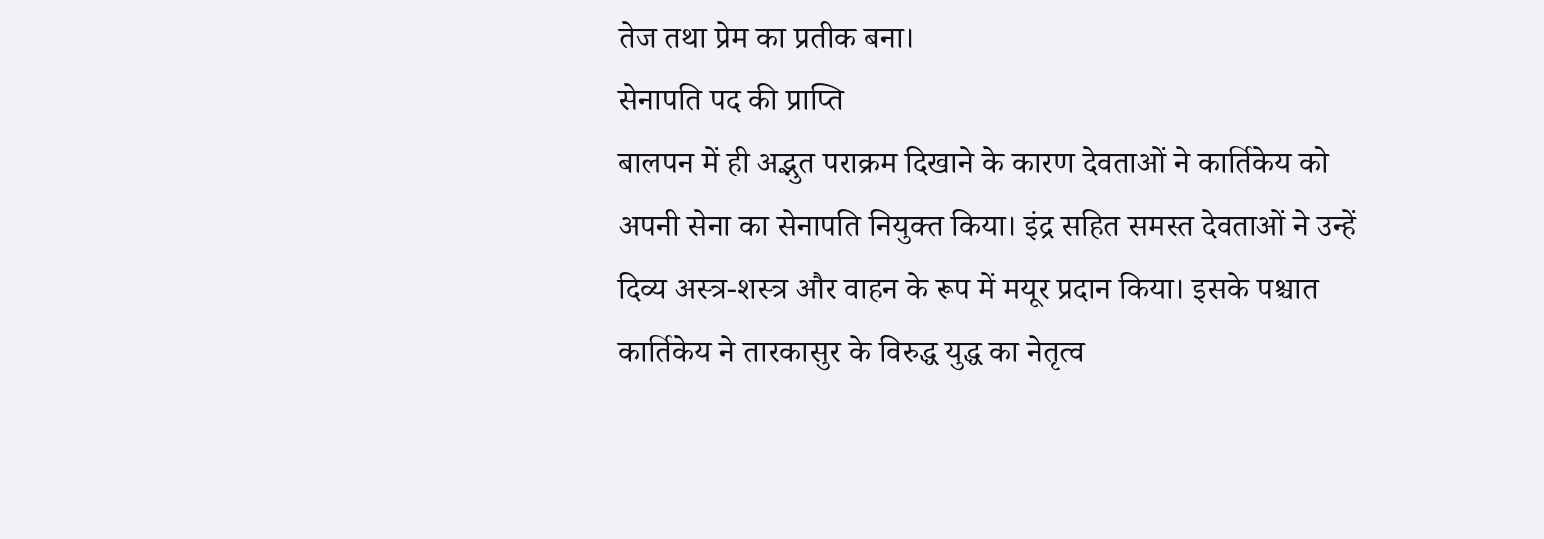तेज तथा प्रेम का प्रतीक बना।
सेनापति पद की प्राप्ति
बालपन में ही अद्भुत पराक्रम दिखाने के कारण देवताओं ने कार्तिकेय को अपनी सेना का सेनापति नियुक्त किया। इंद्र सहित समस्त देवताओं ने उन्हें दिव्य अस्त्र-शस्त्र और वाहन के रूप में मयूर प्रदान किया। इसके पश्चात कार्तिकेय ने तारकासुर के विरुद्ध युद्ध का नेतृत्व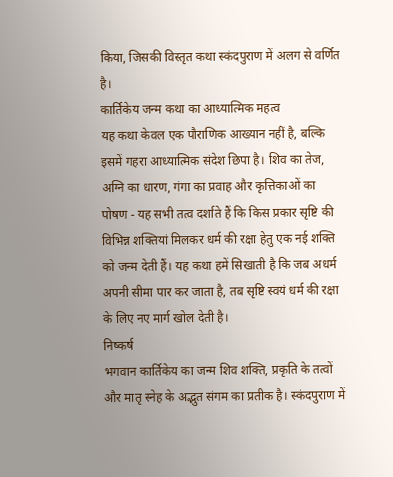किया, जिसकी विस्तृत कथा स्कंदपुराण में अलग से वर्णित है।
कार्तिकेय जन्म कथा का आध्यात्मिक महत्व
यह कथा केवल एक पौराणिक आख्यान नहीं है, बल्कि इसमें गहरा आध्यात्मिक संदेश छिपा है। शिव का तेज, अग्नि का धारण, गंगा का प्रवाह और कृत्तिकाओं का पोषण - यह सभी तत्व दर्शाते हैं कि किस प्रकार सृष्टि की विभिन्न शक्तियां मिलकर धर्म की रक्षा हेतु एक नई शक्ति को जन्म देती हैं। यह कथा हमें सिखाती है कि जब अधर्म अपनी सीमा पार कर जाता है, तब सृष्टि स्वयं धर्म की रक्षा के लिए नए मार्ग खोल देती है।
निष्कर्ष
भगवान कार्तिकेय का जन्म शिव शक्ति, प्रकृति के तत्वों और मातृ स्नेह के अद्भुत संगम का प्रतीक है। स्कंदपुराण में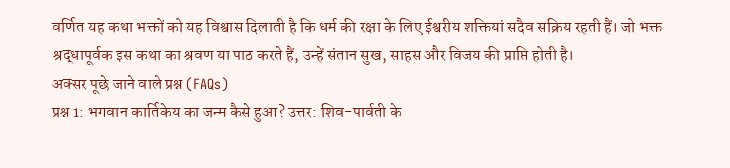वर्णित यह कथा भक्तों को यह विश्वास दिलाती है कि धर्म की रक्षा के लिए ईश्वरीय शक्तियां सदैव सक्रिय रहती हैं। जो भक्त श्रद्धापूर्वक इस कथा का श्रवण या पाठ करते हैं, उन्हें संतान सुख, साहस और विजय की प्राप्ति होती है।
अक्सर पूछे जाने वाले प्रश्न (FAQs)
प्रश्न 1: भगवान कार्तिकेय का जन्म कैसे हुआ? उत्तर: शिव-पार्वती के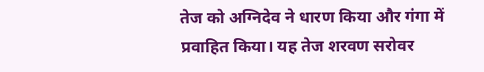तेज को अग्निदेव ने धारण किया और गंगा में प्रवाहित किया। यह तेज शरवण सरोवर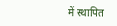में स्थापित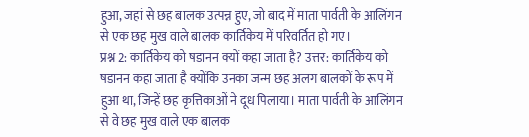हुआ, जहां से छह बालक उत्पन्न हुए, जो बाद में माता पार्वती के आलिंगन से एक छह मुख वाले बालक कार्तिकेय में परिवर्तित हो गए।
प्रश्न 2: कार्तिकेय को षडानन क्यों कहा जाता है? उत्तर: कार्तिकेय को षडानन कहा जाता है क्योंकि उनका जन्म छह अलग बालकों के रूप में हुआ था, जिन्हें छह कृत्तिकाओं ने दूध पिलाया। माता पार्वती के आलिंगन से वे छह मुख वाले एक बालक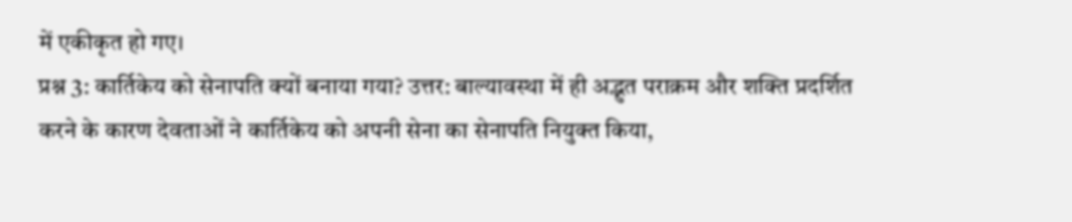में एकीकृत हो गए।
प्रश्न 3: कार्तिकेय को सेनापति क्यों बनाया गया? उत्तर: बाल्यावस्था में ही अद्भुत पराक्रम और शक्ति प्रदर्शित करने के कारण देवताओं ने कार्तिकेय को अपनी सेना का सेनापति नियुक्त किया,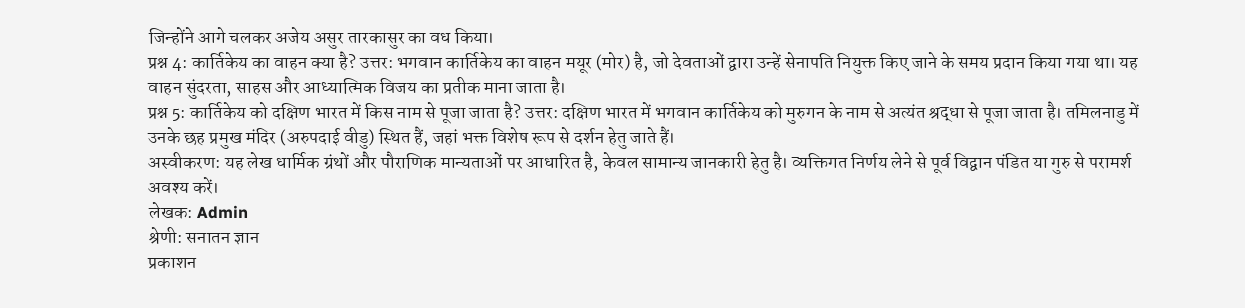जिन्होंने आगे चलकर अजेय असुर तारकासुर का वध किया।
प्रश्न 4: कार्तिकेय का वाहन क्या है? उत्तर: भगवान कार्तिकेय का वाहन मयूर (मोर) है, जो देवताओं द्वारा उन्हें सेनापति नियुक्त किए जाने के समय प्रदान किया गया था। यह वाहन सुंदरता, साहस और आध्यात्मिक विजय का प्रतीक माना जाता है।
प्रश्न 5: कार्तिकेय को दक्षिण भारत में किस नाम से पूजा जाता है? उत्तर: दक्षिण भारत में भगवान कार्तिकेय को मुरुगन के नाम से अत्यंत श्रद्धा से पूजा जाता है। तमिलनाडु में उनके छह प्रमुख मंदिर (अरुपदाई वीडु) स्थित हैं, जहां भक्त विशेष रूप से दर्शन हेतु जाते हैं।
अस्वीकरण: यह लेख धार्मिक ग्रंथों और पौराणिक मान्यताओं पर आधारित है, केवल सामान्य जानकारी हेतु है। व्यक्तिगत निर्णय लेने से पूर्व विद्वान पंडित या गुरु से परामर्श अवश्य करें।
लेखक: Admin
श्रेणी: सनातन ज्ञान
प्रकाशन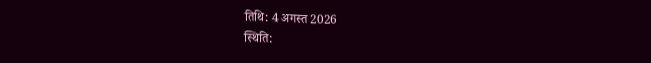तिथि: 4 अगस्त 2026
स्थिति: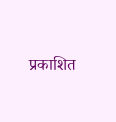प्रकाशित